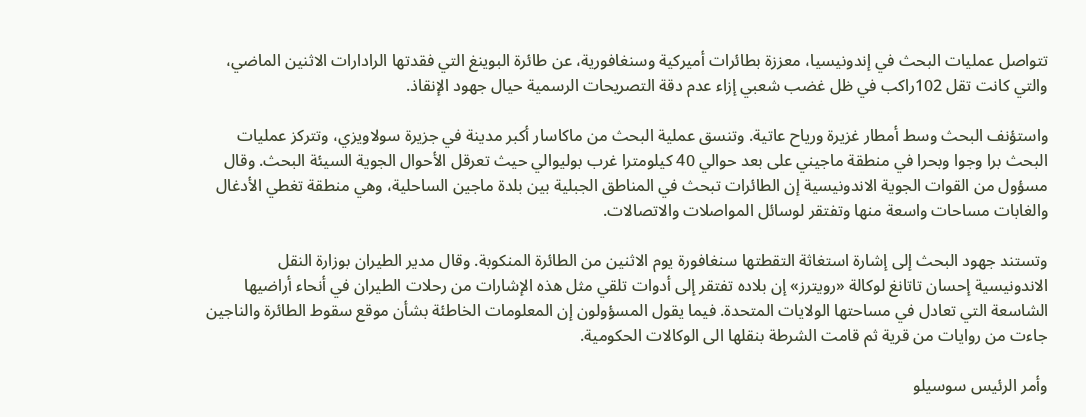تتواصل عمليات البحث في إندونيسيا، معززة بطائرات أميركية وسنغافورية، عن طائرة البوينغ التي فقدتها الرادارات الاثنين الماضي، والتي كانت تقل 102راكب في ظل غضب شعبي إزاء عدم دقة التصريحات الرسمية حيال جهود الإنقاذ.

واستؤنف البحث وسط أمطار غزيرة ورياح عاتية. وتنسق عملية البحث من ماكاسار أكبر مدينة في جزيرة سولاويزي، وتتركز عمليات البحث برا وجوا وبحرا في منطقة ماجيني على بعد حوالي 40 كيلومترا غرب بوليوالي حيث تعرقل الأحوال الجوية السيئة البحث. وقال مسؤول من القوات الجوية الاندونيسية إن الطائرات تبحث في المناطق الجبلية بين بلدة ماجين الساحلية، وهي منطقة تغطي الأدغال والغابات مساحات واسعة منها وتفتقر لوسائل المواصلات والاتصالات.

وتستند جهود البحث إلى إشارة استغاثة التقطتها سنغافورة يوم الاثنين من الطائرة المنكوبة. وقال مدير الطيران بوزارة النقل الاندونيسية إحسان تاتانغ لوكالة «رويترز» إن بلاده تفتقر إلى أدوات تلقي مثل هذه الإشارات من رحلات الطيران في أنحاء أراضيها الشاسعة التي تعادل في مساحتها الولايات المتحدة. فيما يقول المسؤولون إن المعلومات الخاطئة بشأن موقع سقوط الطائرة والناجين جاءت من روايات من قرية ثم قامت الشرطة بنقلها الى الوكالات الحكومية.

وأمر الرئيس سوسيلو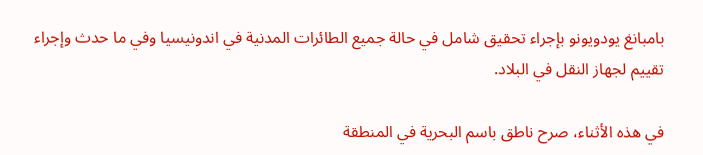بامبانغ يودويونو بإجراء تحقيق شامل في حالة جميع الطائرات المدنية في اندونيسيا وفي ما حدث وإجراء تقييم لجهاز النقل في البلاد.

في هذه الأثناء، صرح ناطق باسم البحرية في المنطقة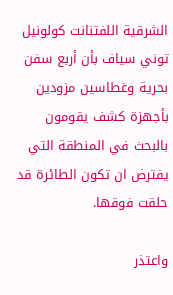الشرقية اللفتنانت كولونيل توني سياف بأن أربع سفن بحرية وغطاسين مزودين بأجهزة كشف يقومون بالبحث في المنطقة التي يفترض ان تكون الطائرة قد حلقت فوقها.

واعتذر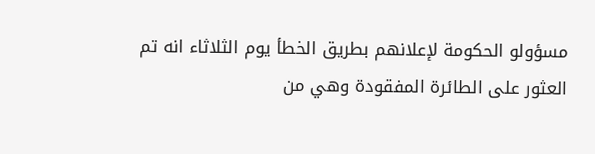مسؤولو الحكومة لإعلانهم بطريق الخطأ يوم الثلاثاء انه تم العثور على الطائرة المفقودة وهي من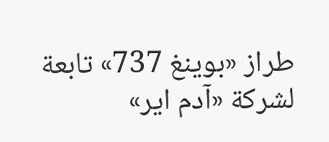طراز «بوينغ 737» تابعة لشركة «آدم اير»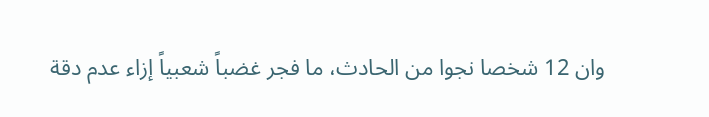وان 12 شخصا نجوا من الحادث، ما فجر غضباً شعبياً إزاء عدم دقة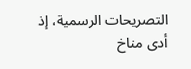التصريحات الرسمية، إذ أدى مناخ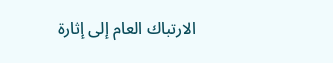الارتباك العام إلى إثارة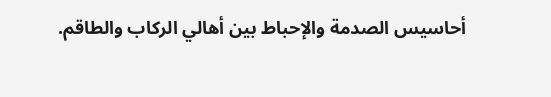أحاسيس الصدمة والإحباط بين أهالي الركاب والطاقم.